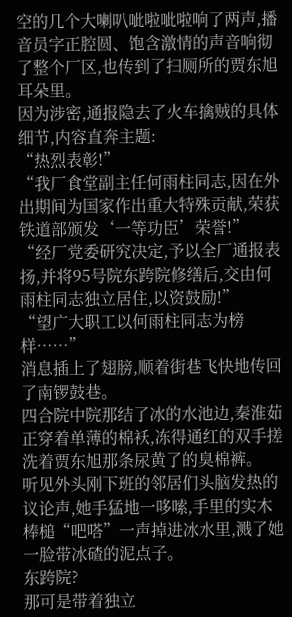空的几个大喇叭呲啦呲啦响了两声,播音员字正腔圆、饱含激情的声音响彻了整个厂区,也传到了扫厕所的贾东旭耳朵里。
因为涉密,通报隐去了火车擒贼的具体细节,内容直奔主题:
“热烈表彰!”
“我厂食堂副主任何雨柱同志,因在外出期间为国家作出重大特殊贡献,荣获铁道部颁发‘一等功臣’荣誉!”
“经厂党委研究决定,予以全厂通报表扬,并将95号院东跨院修缮后,交由何雨柱同志独立居住,以资鼓励!”
“望广大职工以何雨柱同志为榜样……”
消息插上了翅膀,顺着街巷飞快地传回了南锣鼓巷。
四合院中院那结了冰的水池边,秦淮茹正穿着单薄的棉袄,冻得通红的双手搓洗着贾东旭那条尿黄了的臭棉裤。
听见外头刚下班的邻居们头脑发热的议论声,她手猛地一哆嗦,手里的实木棒槌“吧嗒”一声掉进冰水里,溅了她一脸带冰碴的泥点子。
东跨院?
那可是带着独立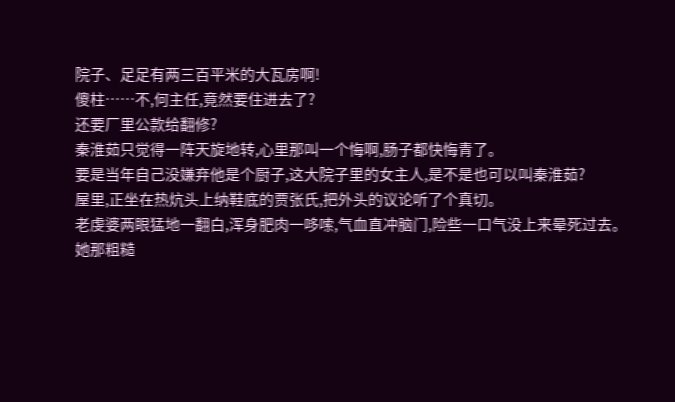院子、足足有两三百平米的大瓦房啊!
傻柱……不,何主任,竟然要住进去了?
还要厂里公款给翻修?
秦淮茹只觉得一阵天旋地转,心里那叫一个悔啊,肠子都快悔青了。
要是当年自己没嫌弃他是个厨子,这大院子里的女主人,是不是也可以叫秦淮茹?
屋里,正坐在热炕头上纳鞋底的贾张氏,把外头的议论听了个真切。
老虔婆两眼猛地一翻白,浑身肥肉一哆嗦,气血直冲脑门,险些一口气没上来晕死过去。
她那粗糙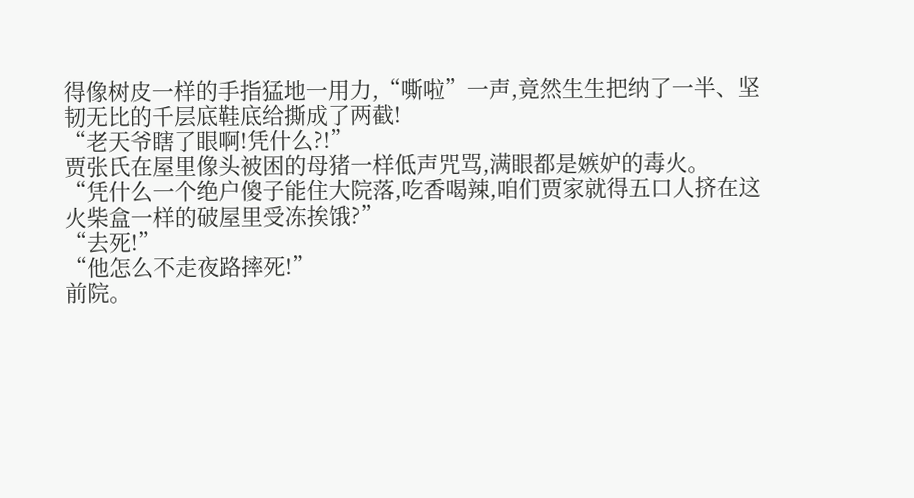得像树皮一样的手指猛地一用力,“嘶啦”一声,竟然生生把纳了一半、坚韧无比的千层底鞋底给撕成了两截!
“老天爷瞎了眼啊!凭什么?!”
贾张氏在屋里像头被困的母猪一样低声咒骂,满眼都是嫉妒的毒火。
“凭什么一个绝户傻子能住大院落,吃香喝辣,咱们贾家就得五口人挤在这火柴盒一样的破屋里受冻挨饿?”
“去死!”
“他怎么不走夜路摔死!”
前院。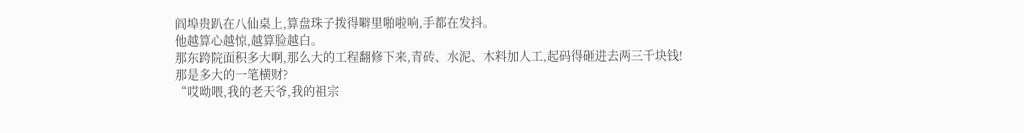阎埠贵趴在八仙桌上,算盘珠子拨得噼里啪啦响,手都在发抖。
他越算心越惊,越算脸越白。
那东跨院面积多大啊,那么大的工程翻修下来,青砖、水泥、木料加人工,起码得砸进去两三千块钱!
那是多大的一笔横财?
“哎呦喂,我的老天爷,我的祖宗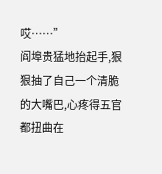哎……”
阎埠贵猛地抬起手,狠狠抽了自己一个清脆的大嘴巴,心疼得五官都扭曲在